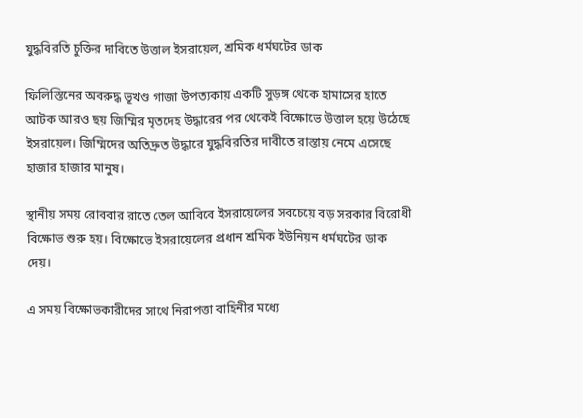যুদ্ধবিরতি চুক্তির দাবিতে উত্তাল ইসরায়েল, শ্রমিক ধর্মঘটের ডাক

ফিলিস্তিনের অবরুদ্ধ ভূখণ্ড গাজা উপত্যকায় একটি সুড়ঙ্গ থেকে হামাসের হাতে আটক আরও ছয় জিম্মির মৃতদেহ উদ্ধারের পর থেকেই বিক্ষোভে উত্তাল হয়ে উঠেছে ইসরায়েল। জিম্মিদের অতিদ্রুত উদ্ধারে যুদ্ধবিরতির দাবীতে রাস্তায় নেমে এসেছে হাজার হাজার মানুষ।

স্থানীয় সময় রোববার রাতে তেল আবিবে ইসরায়েলের সবচেয়ে বড় সরকার বিরোধী বিক্ষোভ শুরু হয়। বিক্ষোভে ইসরায়েলের প্রধান শ্রমিক ইউনিয়ন ধর্মঘটের ডাক দেয়।

এ সময় বিক্ষোভকারীদের সাথে নিরাপত্তা বাহিনীর মধ্যে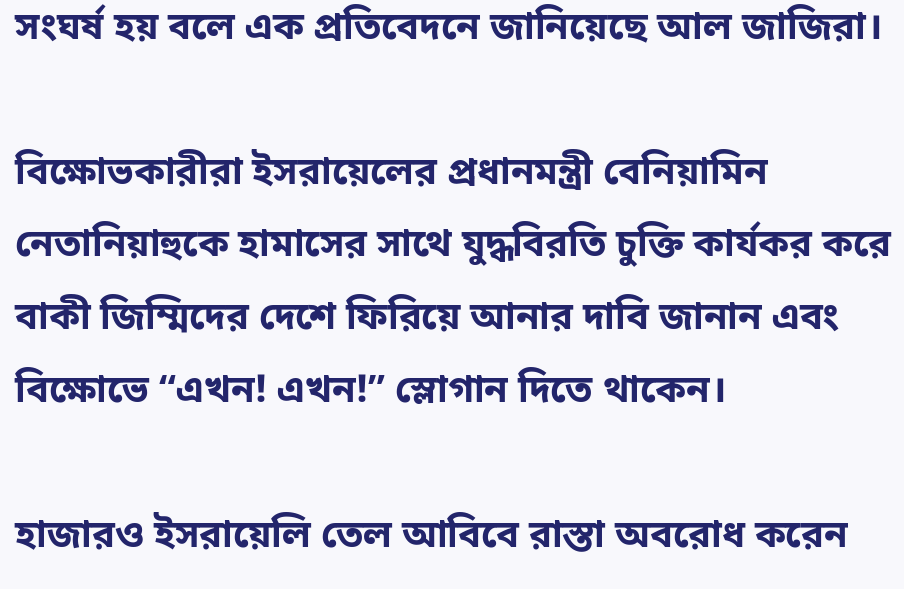সংঘর্ষ হয় বলে এক প্রতিবেদনে জানিয়েছে আল জাজিরা।

বিক্ষোভকারীরা ইসরায়েলের প্রধানমন্ত্রী বেনিয়ামিন নেতানিয়াহুকে হামাসের সাথে যুদ্ধবিরতি চুক্তি কার্যকর করে বাকী জিম্মিদের দেশে ফিরিয়ে আনার দাবি জানান এবং বিক্ষোভে “এখন! এখন!” স্লোগান দিতে থাকেন।

হাজারও ইসরায়েলি তেল আবিবে রাস্তা অবরোধ করেন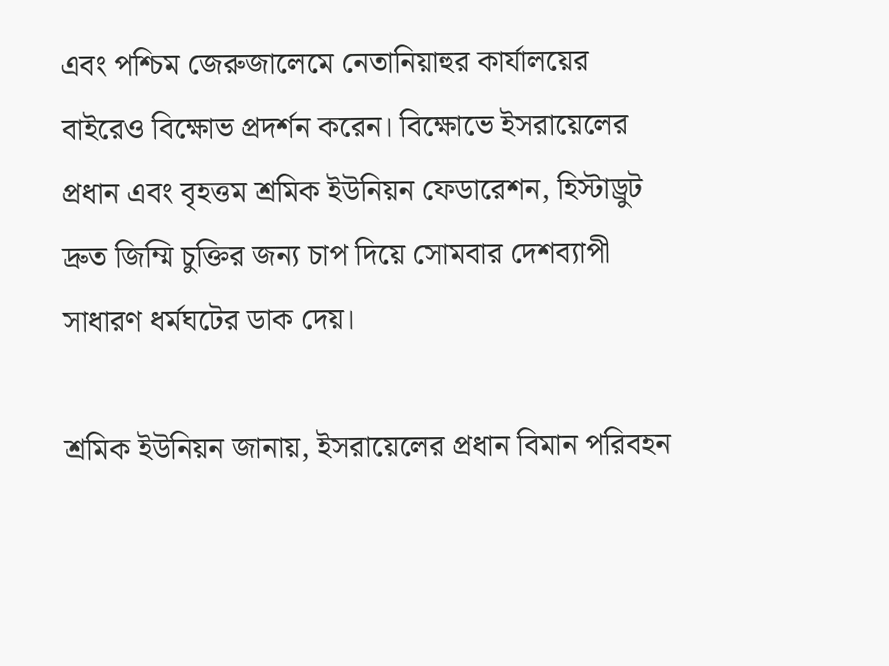এবং পশ্চিম জেরুজালেমে নেতানিয়াহুর কার্যালয়ের বাইরেও বিক্ষোভ প্রদর্শন করেন। বিক্ষোভে ইসরায়েলের প্রধান এবং বৃহত্তম শ্রমিক ইউনিয়ন ফেডারেশন, হিস্টাড্রুট দ্রুত জিম্মি চুক্তির জন্য চাপ দিয়ে সোমবার দেশব্যাপী সাধারণ ধর্মঘটের ডাক দেয়।

শ্রমিক ইউনিয়ন জানায়, ইসরায়েলের প্রধান বিমান পরিবহন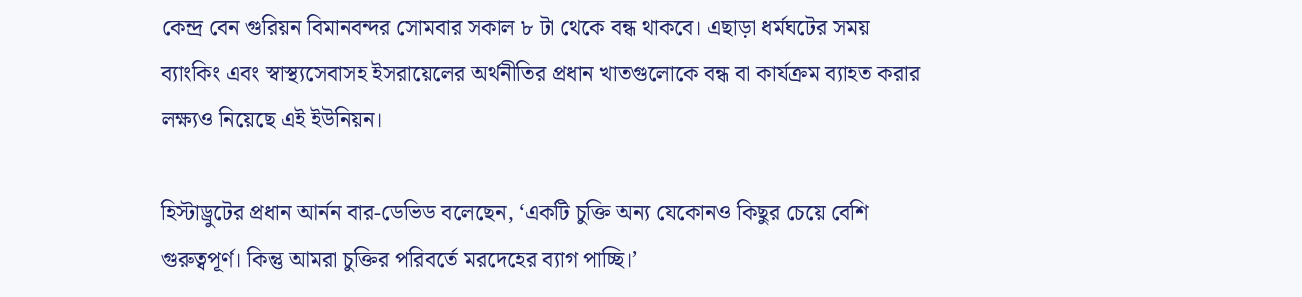কেন্দ্র বেন গুরিয়ন বিমানবন্দর সোমবার সকাল ৮ টা থেকে বন্ধ থাকবে। এছাড়া ধর্মঘটের সময় ব্যাংকিং এবং স্বাস্থ্যসেবাসহ ইসরায়েলের অর্থনীতির প্রধান খাতগুলোকে বন্ধ বা কার্যক্রম ব্যাহত করার লক্ষ্যও নিয়েছে এই ইউনিয়ন।

হিস্টাড্রুটের প্রধান আর্নন বার-ডেভিড বলেছেন, ‘একটি চুক্তি অন্য যেকোনও কিছুর চেয়ে বেশি গুরুত্বপূর্ণ। কিন্তু আমরা চুক্তির পরিবর্তে মরদেহের ব্যাগ পাচ্ছি।’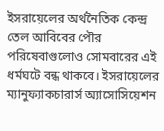ইসরায়েলের অর্থনৈতিক কেন্দ্র তেল আবিবের পৌর পরিষেবাগুলোও সোমবারের এই ধর্মঘটে বন্ধ থাকবে। ইসরায়েলের ম্যানুফ্যাকচারার্স অ্যাসোসিয়েশন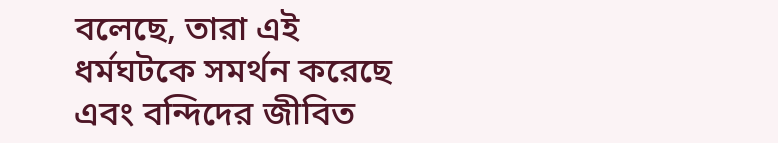বলেছে, তারা এই ধর্মঘটকে সমর্থন করেছে এবং বন্দিদের জীবিত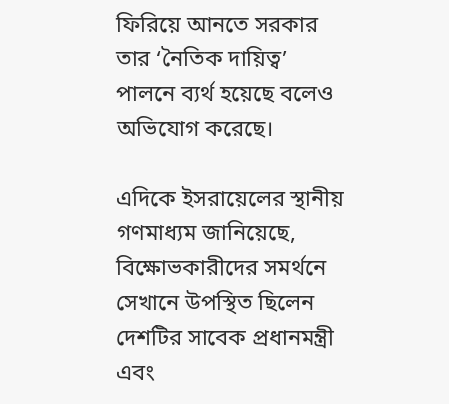ফিরিয়ে আনতে সরকার তার ‘নৈতিক দায়িত্ব’ পালনে ব্যর্থ হয়েছে বলেও অভিযোগ করেছে।

এদিকে ইসরায়েলের স্থানীয় গণমাধ্যম জানিয়েছে, বিক্ষোভকারীদের সমর্থনে সেখানে উপস্থিত ছিলেন দেশটির সাবেক প্রধানমন্ত্রী এবং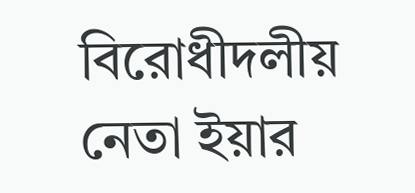বিরোধীদলীয় নেতা ইয়ার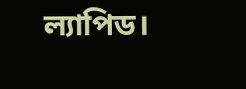ল্যাপিড।